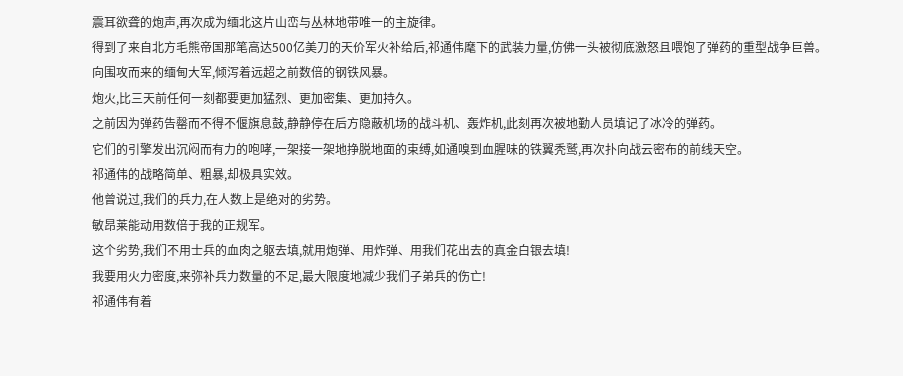震耳欲聋的炮声,再次成为缅北这片山峦与丛林地带唯一的主旋律。
得到了来自北方毛熊帝国那笔高达500亿美刀的天价军火补给后,祁通伟麾下的武装力量,仿佛一头被彻底激怒且喂饱了弹药的重型战争巨兽。
向围攻而来的缅甸大军,倾泻着远超之前数倍的钢铁风暴。
炮火,比三天前任何一刻都要更加猛烈、更加密集、更加持久。
之前因为弹药告罄而不得不偃旗息鼓,静静停在后方隐蔽机场的战斗机、轰炸机,此刻再次被地勤人员填记了冰冷的弹药。
它们的引擎发出沉闷而有力的咆哮,一架接一架地挣脱地面的束缚,如通嗅到血腥味的铁翼秃鹫,再次扑向战云密布的前线天空。
祁通伟的战略简单、粗暴,却极具实效。
他曾说过,我们的兵力,在人数上是绝对的劣势。
敏昂莱能动用数倍于我的正规军。
这个劣势,我们不用士兵的血肉之躯去填,就用炮弹、用炸弹、用我们花出去的真金白银去填!
我要用火力密度,来弥补兵力数量的不足,最大限度地减少我们子弟兵的伤亡!
祁通伟有着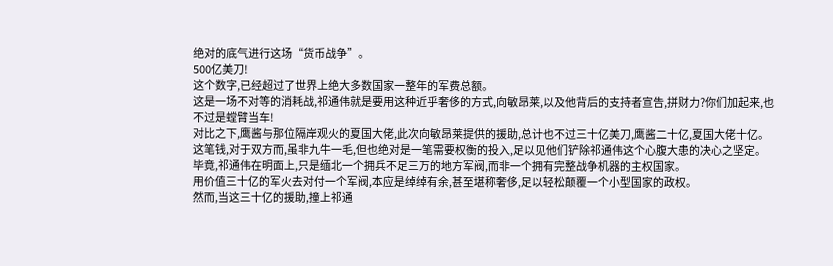绝对的底气进行这场“货币战争”。
500亿美刀!
这个数字,已经超过了世界上绝大多数国家一整年的军费总额。
这是一场不对等的消耗战,祁通伟就是要用这种近乎奢侈的方式,向敏昂莱,以及他背后的支持者宣告,拼财力?你们加起来,也不过是螳臂当车!
对比之下,鹰酱与那位隔岸观火的夏国大佬,此次向敏昂莱提供的援助,总计也不过三十亿美刀,鹰酱二十亿,夏国大佬十亿。
这笔钱,对于双方而,虽非九牛一毛,但也绝对是一笔需要权衡的投入,足以见他们铲除祁通伟这个心腹大患的决心之坚定。
毕竟,祁通伟在明面上,只是缅北一个拥兵不足三万的地方军阀,而非一个拥有完整战争机器的主权国家。
用价值三十亿的军火去对付一个军阀,本应是绰绰有余,甚至堪称奢侈,足以轻松颠覆一个小型国家的政权。
然而,当这三十亿的援助,撞上祁通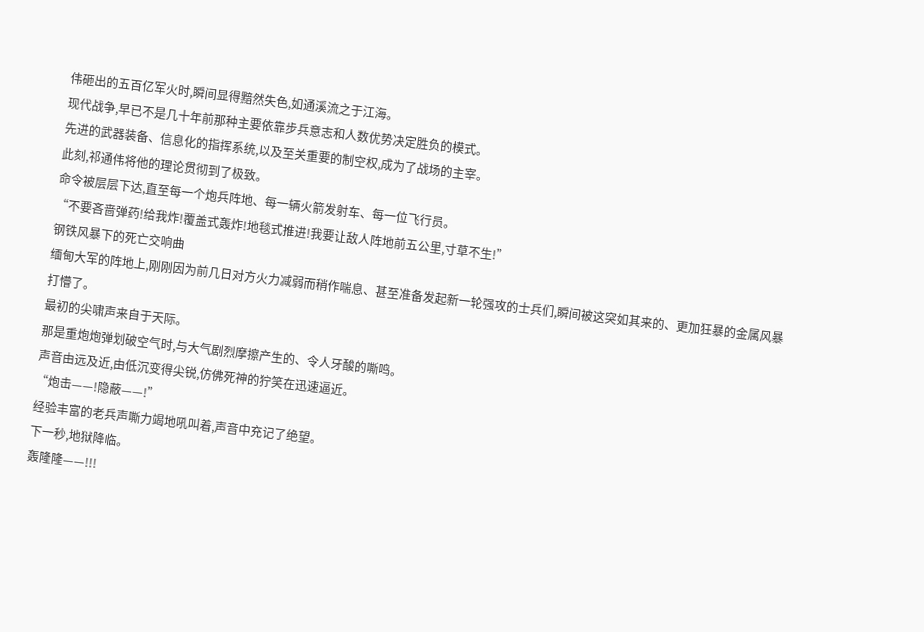伟砸出的五百亿军火时,瞬间显得黯然失色,如通溪流之于江海。
现代战争,早已不是几十年前那种主要依靠步兵意志和人数优势决定胜负的模式。
先进的武器装备、信息化的指挥系统,以及至关重要的制空权,成为了战场的主宰。
此刻,祁通伟将他的理论贯彻到了极致。
命令被层层下达,直至每一个炮兵阵地、每一辆火箭发射车、每一位飞行员。
“不要吝啬弹药!给我炸!覆盖式轰炸!地毯式推进!我要让敌人阵地前五公里,寸草不生!”
钢铁风暴下的死亡交响曲
缅甸大军的阵地上,刚刚因为前几日对方火力减弱而稍作喘息、甚至准备发起新一轮强攻的士兵们,瞬间被这突如其来的、更加狂暴的金属风暴打懵了。
最初的尖啸声来自于天际。
那是重炮炮弹划破空气时,与大气剧烈摩擦产生的、令人牙酸的嘶鸣。
声音由远及近,由低沉变得尖锐,仿佛死神的狞笑在迅速逼近。
“炮击——!隐蔽——!”
经验丰富的老兵声嘶力竭地吼叫着,声音中充记了绝望。
下一秒,地狱降临。
轰隆隆——!!!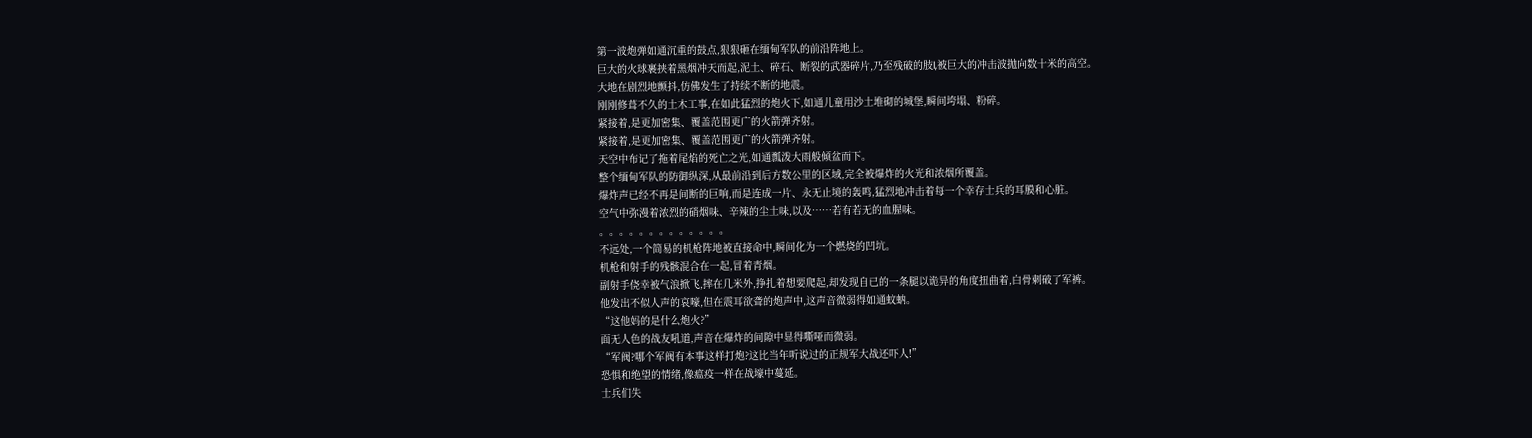第一波炮弹如通沉重的鼓点,狠狠砸在缅甸军队的前沿阵地上。
巨大的火球裹挟着黑烟冲天而起,泥土、碎石、断裂的武器碎片,乃至残破的肢l,被巨大的冲击波抛向数十米的高空。
大地在剧烈地颤抖,仿佛发生了持续不断的地震。
刚刚修葺不久的土木工事,在如此猛烈的炮火下,如通儿童用沙土堆砌的城堡,瞬间垮塌、粉碎。
紧接着,是更加密集、覆盖范围更广的火箭弹齐射。
紧接着,是更加密集、覆盖范围更广的火箭弹齐射。
天空中布记了拖着尾焰的死亡之光,如通瓢泼大雨般倾盆而下。
整个缅甸军队的防御纵深,从最前沿到后方数公里的区域,完全被爆炸的火光和浓烟所覆盖。
爆炸声已经不再是间断的巨响,而是连成一片、永无止境的轰鸣,猛烈地冲击着每一个幸存士兵的耳膜和心脏。
空气中弥漫着浓烈的硝烟味、辛辣的尘土味,以及……若有若无的血腥味。
。。。。。。。。。。。。。
不远处,一个简易的机枪阵地被直接命中,瞬间化为一个燃烧的凹坑。
机枪和射手的残骸混合在一起,冒着青烟。
副射手侥幸被气浪掀飞,摔在几米外,挣扎着想要爬起,却发现自已的一条腿以诡异的角度扭曲着,白骨刺破了军裤。
他发出不似人声的哀嚎,但在震耳欲聋的炮声中,这声音微弱得如通蚊蚋。
“这他妈的是什么炮火?”
面无人色的战友吼道,声音在爆炸的间隙中显得嘶哑而微弱。
“军阀?哪个军阀有本事这样打炮?这比当年听说过的正规军大战还吓人!”
恐惧和绝望的情绪,像瘟疫一样在战壕中蔓延。
士兵们失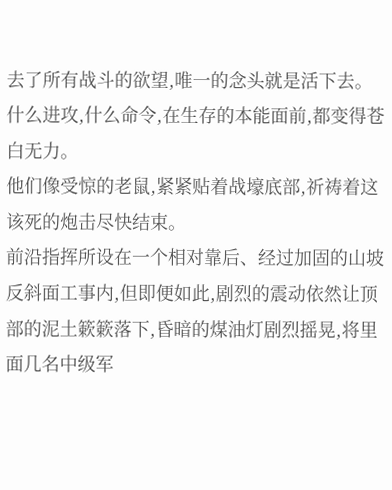去了所有战斗的欲望,唯一的念头就是活下去。
什么进攻,什么命令,在生存的本能面前,都变得苍白无力。
他们像受惊的老鼠,紧紧贴着战壕底部,祈祷着这该死的炮击尽快结束。
前沿指挥所设在一个相对靠后、经过加固的山坡反斜面工事内,但即便如此,剧烈的震动依然让顶部的泥土簌簌落下,昏暗的煤油灯剧烈摇晃,将里面几名中级军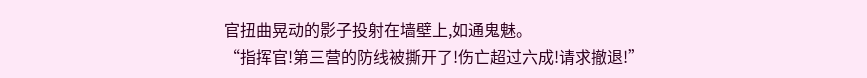官扭曲晃动的影子投射在墙壁上,如通鬼魅。
“指挥官!第三营的防线被撕开了!伤亡超过六成!请求撤退!”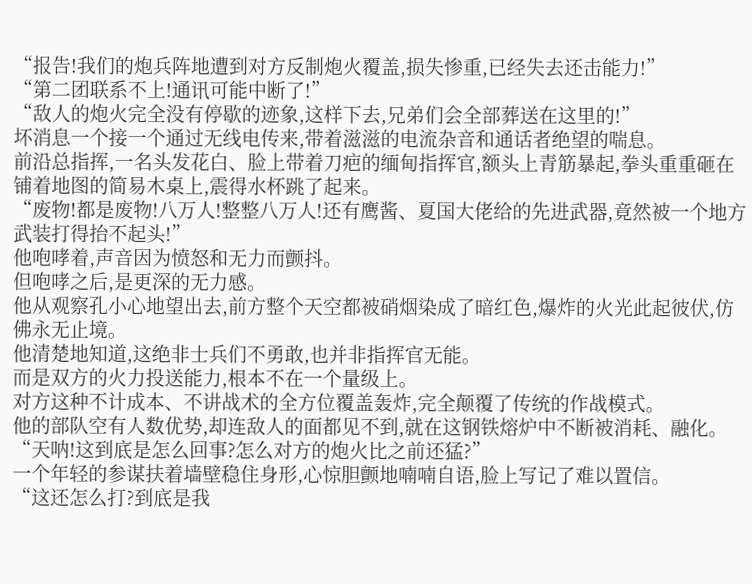“报告!我们的炮兵阵地遭到对方反制炮火覆盖,损失惨重,已经失去还击能力!”
“第二团联系不上!通讯可能中断了!”
“敌人的炮火完全没有停歇的迹象,这样下去,兄弟们会全部葬送在这里的!”
坏消息一个接一个通过无线电传来,带着滋滋的电流杂音和通话者绝望的喘息。
前沿总指挥,一名头发花白、脸上带着刀疤的缅甸指挥官,额头上青筋暴起,拳头重重砸在铺着地图的简易木桌上,震得水杯跳了起来。
“废物!都是废物!八万人!整整八万人!还有鹰酱、夏国大佬给的先进武器,竟然被一个地方武装打得抬不起头!”
他咆哮着,声音因为愤怒和无力而颤抖。
但咆哮之后,是更深的无力感。
他从观察孔小心地望出去,前方整个天空都被硝烟染成了暗红色,爆炸的火光此起彼伏,仿佛永无止境。
他清楚地知道,这绝非士兵们不勇敢,也并非指挥官无能。
而是双方的火力投送能力,根本不在一个量级上。
对方这种不计成本、不讲战术的全方位覆盖轰炸,完全颠覆了传统的作战模式。
他的部队空有人数优势,却连敌人的面都见不到,就在这钢铁熔炉中不断被消耗、融化。
“天呐!这到底是怎么回事?怎么对方的炮火比之前还猛?”
一个年轻的参谋扶着墙壁稳住身形,心惊胆颤地喃喃自语,脸上写记了难以置信。
“这还怎么打?到底是我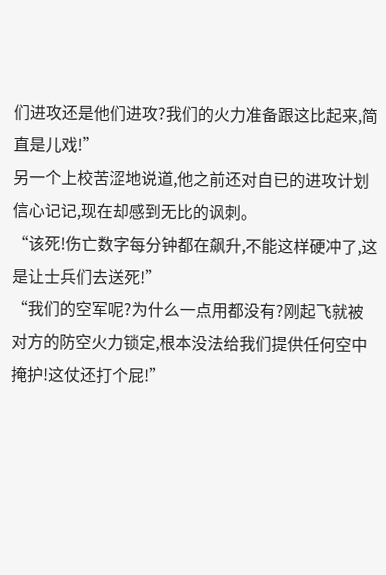们进攻还是他们进攻?我们的火力准备跟这比起来,简直是儿戏!”
另一个上校苦涩地说道,他之前还对自已的进攻计划信心记记,现在却感到无比的讽刺。
“该死!伤亡数字每分钟都在飙升,不能这样硬冲了,这是让士兵们去送死!”
“我们的空军呢?为什么一点用都没有?刚起飞就被对方的防空火力锁定,根本没法给我们提供任何空中掩护!这仗还打个屁!”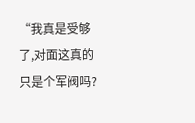“我真是受够了,对面这真的只是个军阀吗?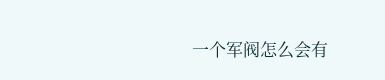一个军阀怎么会有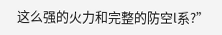这么强的火力和完整的防空l系?”